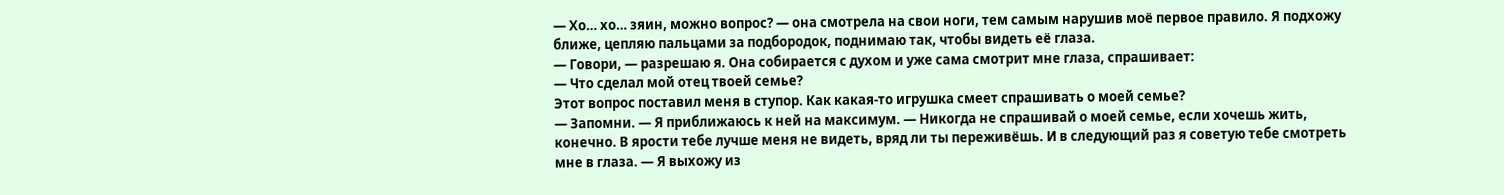— Хо… хо… зяин, можно вопрос? — она смотрела на свои ноги, тем самым нарушив моё первое правило. Я подхожу ближе, цепляю пальцами за подбородок, поднимаю так, чтобы видеть её глаза.
— Говори, — разрешаю я. Она собирается с духом и уже сама смотрит мне глаза, спрашивает:
— Что сделал мой отец твоей семье?
Этот вопрос поставил меня в ступор. Как какая-то игрушка смеет спрашивать о моей семье?
— Запомни. — Я приближаюсь к ней на максимум. — Никогда не спрашивай о моей семье, если хочешь жить, конечно. В ярости тебе лучше меня не видеть, вряд ли ты переживёшь. И в следующий раз я советую тебе смотреть мне в глаза. — Я выхожу из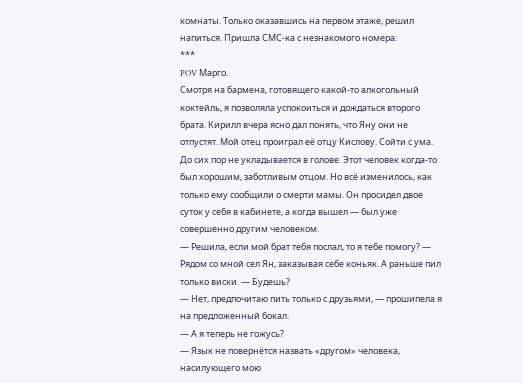комнаты. Только оказавшись на первом этаже, решил напиться. Пришла СМС-ка с незнакомого номера:
***
POV Марго.
Смотря на бармена, готовящего какой-то алкогольный коктейль, я позволяла успокоиться и дождаться второго брата. Кирилл вчера ясно дал понять, что Яну они не отпустят. Мой отец проиграл её отцу Кислову. Сойти с ума. До сих пор не укладывается в голове. Этот человек когда-то был хорошим, заботливым отцом. Но всё изменилось, как только ему сообщили о смерти мамы. Он просидел двое суток у себя в кабинете, а когда вышел — был уже совершенно другим человеком.
— Решила, если мой брат тебя послал, то я тебе помогу? — Рядом со мной сел Ян, заказывая себе коньяк. А раньше пил только виски. — Будешь?
— Нет, предпочитаю пить только с друзьями, — прошипела я на предложенный бокал.
— А я теперь не гожусь?
— Язык не повернётся назвать «другом» человека, насилующего мою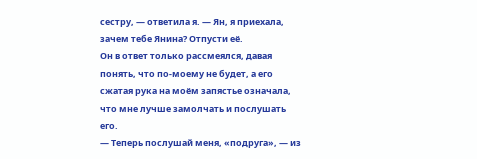сестру, — ответила я. — Ян, я приехала, зачем тебе Янина? Отпусти её.
Он в ответ только рассмеялся, давая понять, что по-моему не будет, а его сжатая рука на моём запястье означала, что мне лучше замолчать и послушать его.
— Теперь послушай меня, «подруга», — из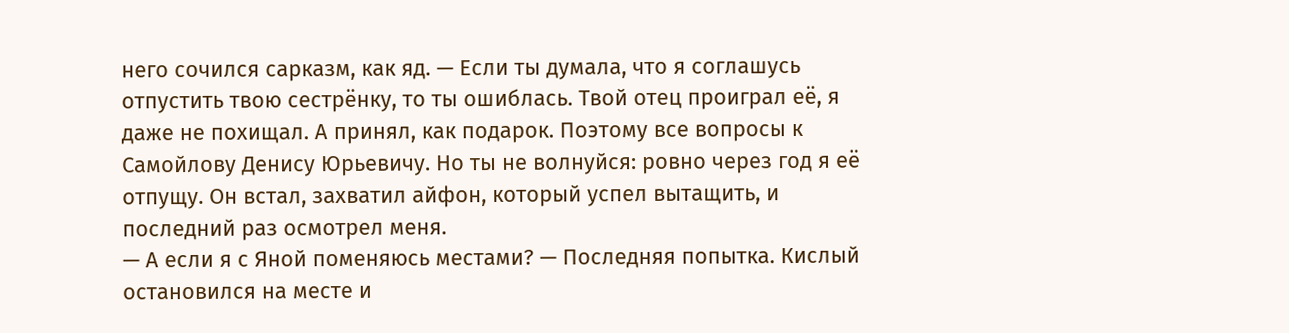него сочился сарказм, как яд. — Если ты думала, что я соглашусь отпустить твою сестрёнку, то ты ошиблась. Твой отец проиграл её, я даже не похищал. А принял, как подарок. Поэтому все вопросы к Самойлову Денису Юрьевичу. Но ты не волнуйся: ровно через год я её отпущу. Он встал, захватил айфон, который успел вытащить, и последний раз осмотрел меня.
— А если я с Яной поменяюсь местами? — Последняя попытка. Кислый остановился на месте и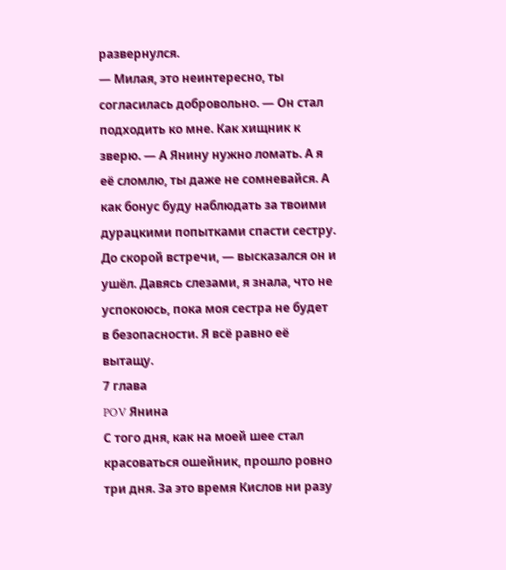развернулся.
— Милая, это неинтересно, ты согласилась добровольно. — Он стал подходить ко мне. Как хищник к зверю. — А Янину нужно ломать. А я её сломлю, ты даже не сомневайся. А как бонус буду наблюдать за твоими дурацкими попытками спасти сестру. До скорой встречи, — высказался он и ушёл. Давясь слезами, я знала, что не успокоюсь, пока моя сестра не будет в безопасности. Я всё равно её вытащу.
7 глава
POV Янина
С того дня, как на моей шее стал красоваться ошейник, прошло ровно три дня. За это время Кислов ни разу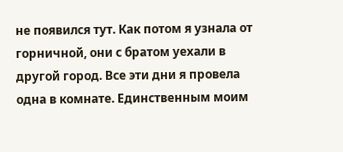не появился тут. Как потом я узнала от горничной, они с братом уехали в другой город. Все эти дни я провела одна в комнате. Единственным моим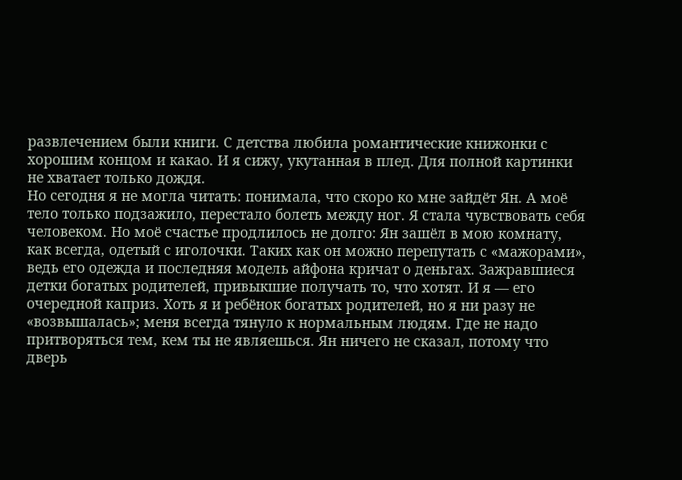развлечением были книги. С детства любила романтические книжонки с хорошим концом и какао. И я сижу, укутанная в плед. Для полной картинки не хватает только дождя.
Но сегодня я не могла читать: понимала, что скоро ко мне зайдёт Ян. А моё тело только подзажило, перестало болеть между ног. Я стала чувствовать себя человеком. Но моё счастье продлилось не долго: Ян зашёл в мою комнату, как всегда, одетый с иголочки. Таких как он можно перепутать с «мажорами», ведь его одежда и последняя модель айфона кричат о деньгах. Зажравшиеся детки богатых родителей, привыкшие получать то, что хотят. И я — его очередной каприз. Хоть я и ребёнок богатых родителей, но я ни разу не «возвышалась»; меня всегда тянуло к нормальным людям. Где не надо притворяться тем, кем ты не являешься. Ян ничего не сказал, потому что дверь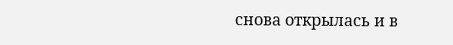снова открылась и в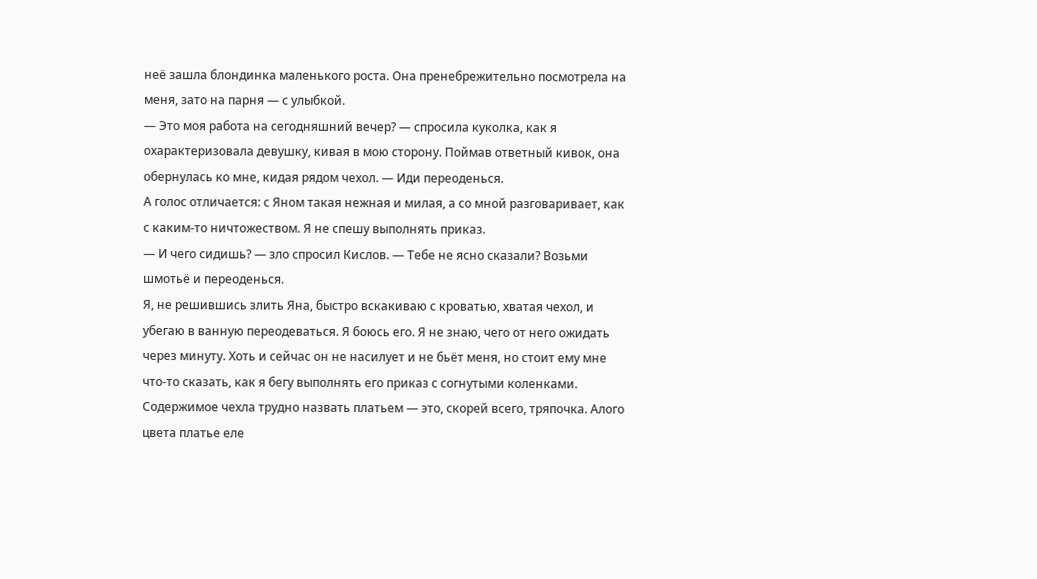неё зашла блондинка маленького роста. Она пренебрежительно посмотрела на меня, зато на парня — с улыбкой.
— Это моя работа на сегодняшний вечер? — спросила куколка, как я охарактеризовала девушку, кивая в мою сторону. Поймав ответный кивок, она обернулась ко мне, кидая рядом чехол. — Иди переоденься.
А голос отличается: с Яном такая нежная и милая, а со мной разговаривает, как с каким-то ничтожеством. Я не спешу выполнять приказ.
— И чего сидишь? — зло спросил Кислов. — Тебе не ясно сказали? Возьми шмотьё и переоденься.
Я, не решившись злить Яна, быстро вскакиваю с кроватью, хватая чехол, и убегаю в ванную переодеваться. Я боюсь его. Я не знаю, чего от него ожидать через минуту. Хоть и сейчас он не насилует и не бьёт меня, но стоит ему мне что-то сказать, как я бегу выполнять его приказ с согнутыми коленками. Содержимое чехла трудно назвать платьем — это, скорей всего, тряпочка. Алого цвета платье еле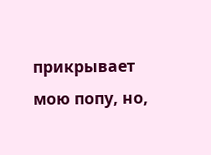прикрывает мою попу, но,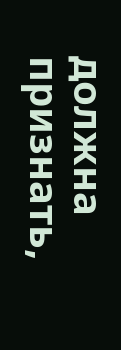должна признать,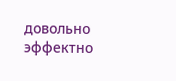довольно эффектно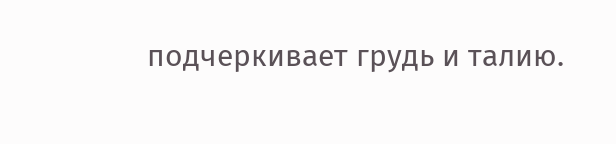подчеркивает грудь и талию.